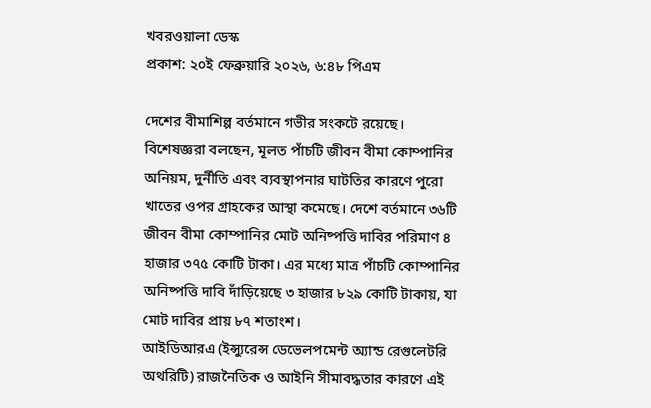খবরওয়ালা ডেস্ক
প্রকাশ: ২০ই ফেব্রুয়ারি ২০২৬, ৬:৪৮ পিএম

দেশের বীমাশিল্প বর্তমানে গভীর সংকটে রয়েছে। বিশেষজ্ঞরা বলছেন, মূলত পাঁচটি জীবন বীমা কোম্পানির অনিয়ম, দুর্নীতি এবং ব্যবস্থাপনার ঘাটতির কারণে পুরো খাতের ওপর গ্রাহকের আস্থা কমেছে। দেশে বর্তমানে ৩৬টি জীবন বীমা কোম্পানির মোট অনিষ্পত্তি দাবির পরিমাণ ৪ হাজার ৩৭৫ কোটি টাকা। এর মধ্যে মাত্র পাঁচটি কোম্পানির অনিষ্পত্তি দাবি দাঁড়িয়েছে ৩ হাজার ৮২৯ কোটি টাকায়, যা মোট দাবির প্রায় ৮৭ শতাংশ।
আইডিআরএ (ইন্স্যুরেন্স ডেভেলপমেন্ট অ্যান্ড রেগুলেটরি অথরিটি) রাজনৈতিক ও আইনি সীমাবদ্ধতার কারণে এই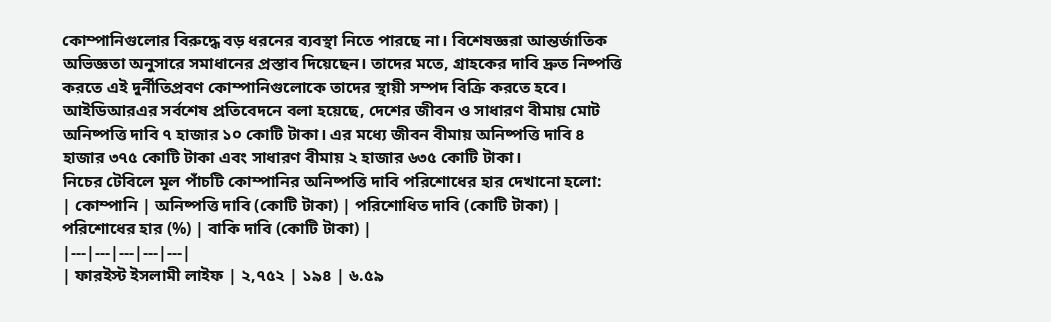কোম্পানিগুলোর বিরুদ্ধে বড় ধরনের ব্যবস্থা নিতে পারছে না। বিশেষজ্ঞরা আন্তর্জাতিক অভিজ্ঞতা অনুসারে সমাধানের প্রস্তাব দিয়েছেন। তাদের মতে, গ্রাহকের দাবি দ্রুত নিষ্পত্তি করতে এই দুর্নীতিপ্রবণ কোম্পানিগুলোকে তাদের স্থায়ী সম্পদ বিক্রি করতে হবে।
আইডিআরএর সর্বশেষ প্রতিবেদনে বলা হয়েছে, দেশের জীবন ও সাধারণ বীমায় মোট অনিষ্পত্তি দাবি ৭ হাজার ১০ কোটি টাকা। এর মধ্যে জীবন বীমায় অনিষ্পত্তি দাবি ৪ হাজার ৩৭৫ কোটি টাকা এবং সাধারণ বীমায় ২ হাজার ৬৩৫ কোটি টাকা।
নিচের টেবিলে মূল পাঁচটি কোম্পানির অনিষ্পত্তি দাবি পরিশোধের হার দেখানো হলো:
| কোম্পানি | অনিষ্পত্তি দাবি (কোটি টাকা) | পরিশোধিত দাবি (কোটি টাকা) | পরিশোধের হার (%) | বাকি দাবি (কোটি টাকা) |
|---|---|---|---|---|
| ফারইস্ট ইসলামী লাইফ | ২,৭৫২ | ১৯৪ | ৬.৫৯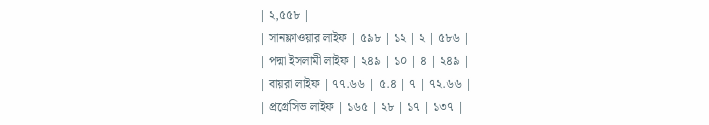| ২,৫৫৮ |
| সানফ্লাওয়ার লাইফ | ৫৯৮ | ১২ | ২ | ৫৮৬ |
| পদ্মা ইসলামী লাইফ | ২৪৯ | ১০ | ৪ | ২৪৯ |
| বায়রা লাইফ | ৭৭.৬৬ | ৫.৪ | ৭ | ৭২.৬৬ |
| প্রগ্রেসিভ লাইফ | ১৬৫ | ২৮ | ১৭ | ১৩৭ |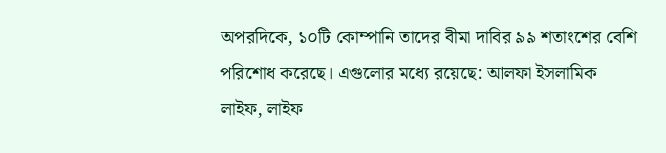অপরদিকে, ১০টি কোম্পানি তাদের বীমা দাবির ৯৯ শতাংশের বেশি পরিশোধ করেছে। এগুলোর মধ্যে রয়েছে: আলফা ইসলামিক লাইফ, লাইফ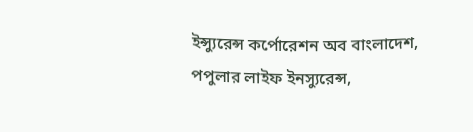ইন্স্যুরেন্স কর্পোরেশন অব বাংলাদেশ, পপুলার লাইফ ইনস্যুরেন্স,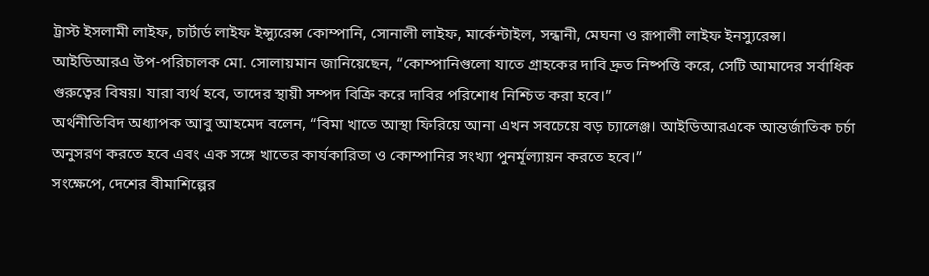ট্রাস্ট ইসলামী লাইফ, চার্টার্ড লাইফ ইন্স্যুরেন্স কোম্পানি, সোনালী লাইফ, মার্কেন্টাইল, সন্ধানী, মেঘনা ও রূপালী লাইফ ইনস্যুরেন্স।
আইডিআরএ উপ-পরিচালক মো. সোলায়মান জানিয়েছেন, “কোম্পানিগুলো যাতে গ্রাহকের দাবি দ্রুত নিষ্পত্তি করে, সেটি আমাদের সর্বাধিক গুরুত্বের বিষয়। যারা ব্যর্থ হবে, তাদের স্থায়ী সম্পদ বিক্রি করে দাবির পরিশোধ নিশ্চিত করা হবে।”
অর্থনীতিবিদ অধ্যাপক আবু আহমেদ বলেন, “বিমা খাতে আস্থা ফিরিয়ে আনা এখন সবচেয়ে বড় চ্যালেঞ্জ। আইডিআরএকে আন্তর্জাতিক চর্চা অনুসরণ করতে হবে এবং এক সঙ্গে খাতের কার্যকারিতা ও কোম্পানির সংখ্যা পুনর্মূল্যায়ন করতে হবে।”
সংক্ষেপে, দেশের বীমাশিল্পের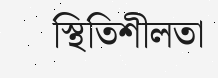স্থিতিশীলতা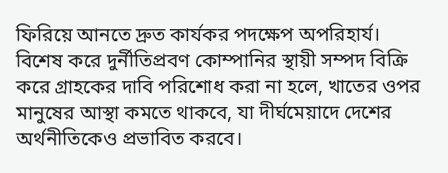ফিরিয়ে আনতে দ্রুত কার্যকর পদক্ষেপ অপরিহার্য। বিশেষ করে দুর্নীতিপ্রবণ কোম্পানির স্থায়ী সম্পদ বিক্রি করে গ্রাহকের দাবি পরিশোধ করা না হলে, খাতের ওপর মানুষের আস্থা কমতে থাকবে, যা দীর্ঘমেয়াদে দেশের অর্থনীতিকেও প্রভাবিত করবে।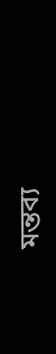মন্তব্য